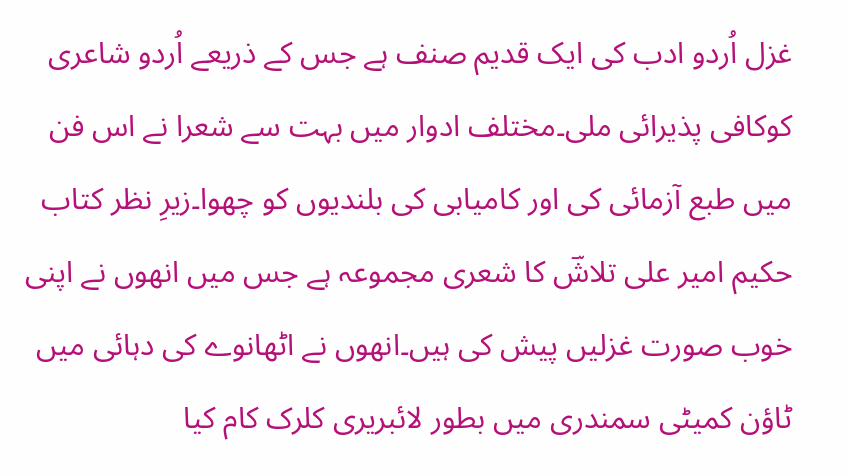غزل اُردو ادب کی ایک قدیم صنف ہے جس کے ذریعے اُردو شاعری کوکافی پذیرائی ملی۔مختلف ادوار میں بہت سے شعرا نے اس فن میں طبع آزمائی کی اور کامیابی کی بلندیوں کو چھوا۔زیرِ نظر کتاب حکیم امیر علی تلاشؔ کا شعری مجموعہ ہے جس میں انھوں نے اپنی خوب صورت غزلیں پیش کی ہیں۔انھوں نے اٹھانوے کی دہائی میں ٹاؤن کمیٹی سمندری میں بطور لائبریری کلرک کام کیا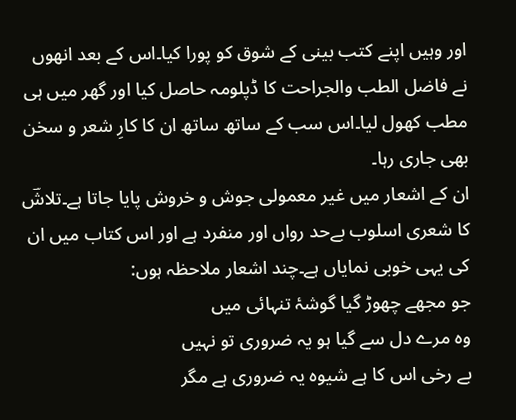اور وہیں اپنے کتب بینی کے شوق کو پورا کیا۔اس کے بعد انھوں نے فاضل الطب والجراحت کا ڈپلومہ حاصل کیا اور گھر میں ہی مطب کھول لیا۔اس سب کے ساتھ ساتھ ان کا کارِ شعر و سخن بھی جاری رہا۔
ان کے اشعار میں غیر معمولی جوش و خروش پایا جاتا ہے۔تلاشؔ کا شعری اسلوب بےحد رواں اور منفرد ہے اور اس کتاب میں ان کی یہی خوبی نمایاں ہے۔چند اشعار ملاحظہ ہوں:
جو مجھے چھوڑ گیا گوشۂ تنہائی میں
وہ مرے دل سے گیا ہو یہ ضروری تو نہیں
بے رخی اس کا ہے شیوہ یہ ضروری ہے مگر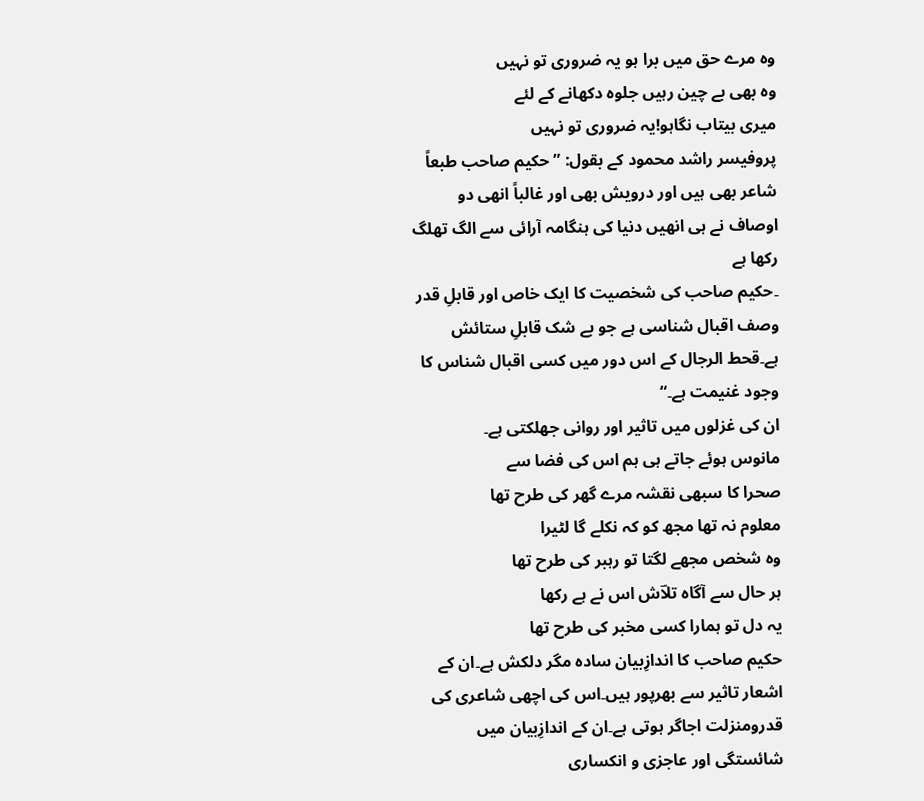وہ مرے حق میں برا ہو یہ ضروری تو نہیں
وہ بھی بے چین رہیں جلوہ دکھانے کے لئے
میری بیتاب نگاہو!یہ ضروری تو نہیں
پروفیسر راشد محمود کے بقول: ”حکیم صاحب طبعاً شاعر بھی ہیں اور درویش بھی اور غالباً انھی دو اوصاف نے ہی انھیں دنیا کی ہنگامہ آرائی سے الگ تھلگ رکھا ہے
۔حکیم صاحب کی شخصیت کا ایک خاص اور قابلِ قدر وصف اقبال شناسی ہے جو بے شک قابلِ ستائش ہے۔قحط الرجال کے اس دور میں کسی اقبال شناس کا وجود غنیمت ہے۔“
ان کی غزلوں میں تاثیر اور روانی جھلکتی ہے۔
مانوس ہوئے جاتے ہی ہم اس کی فضا سے
صحرا کا سبھی نقشہ مرے گھر کی طرح تھا
معلوم نہ تھا مجھ کو کہ نکلے گا لٹیرا
وہ شخص مجھے لگتا تو رہبر کی طرح تھا
ہر حال سے آگاہ تلاؔش اس نے ہے رکھا
یہ دل تو ہمارا کسی مخبر کی طرح تھا
حکیم صاحب کا اندازِبیان سادہ مگر دلکش ہے۔ان کے اشعار تاثیر سے بھرپور ہیں۔اس کی اچھی شاعری کی قدرومنزلت اجاگر ہوتی ہے۔ان کے اندازِبیان میں شائستگی اور عاجزی و انکساری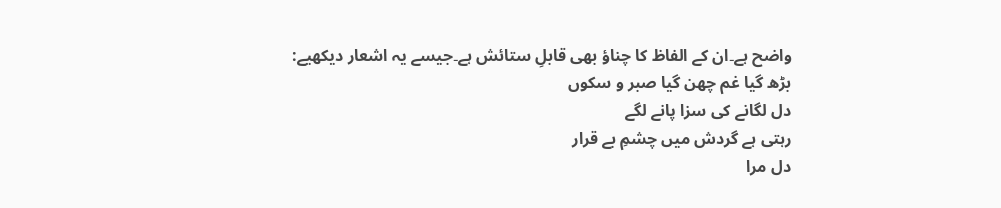واضح ہے۔ان کے الفاظ کا چناؤ بھی قابلِ ستائش ہے۔جیسے یہ اشعار دیکھیے:
بڑھ گیا غم چھن گیا صبر و سکوں
دل لگانے کی سزا پانے لگے
رہتی ہے گردش میں چشمِ بے قرار
دل مرا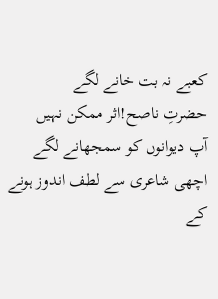کعبے نہ بت خانے لگے
حضرتِ ناصح!اثر ممکن نہیں
آپ دیوانوں کو سمجھانے لگے
اچھی شاعری سے لطف اندوز ہونے کے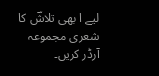لیے ا بھی تلاشؔ کا شعری مجموعہ آرڈر کریں۔